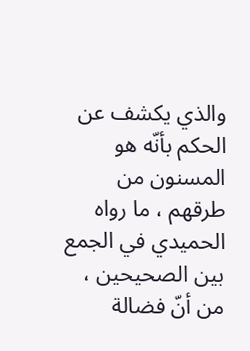والذي يكشف عن الحكم بأنّه هو المسنون من طرقهم ، ما رواه الحميدي في الجمع بين الصحيحين ، من أنّ فضالة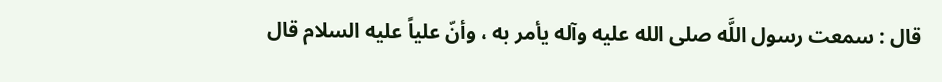قال : سمعت رسول اللَّه صلى الله عليه وآله يأمر به ، وأنّ علياً عليه السلام قال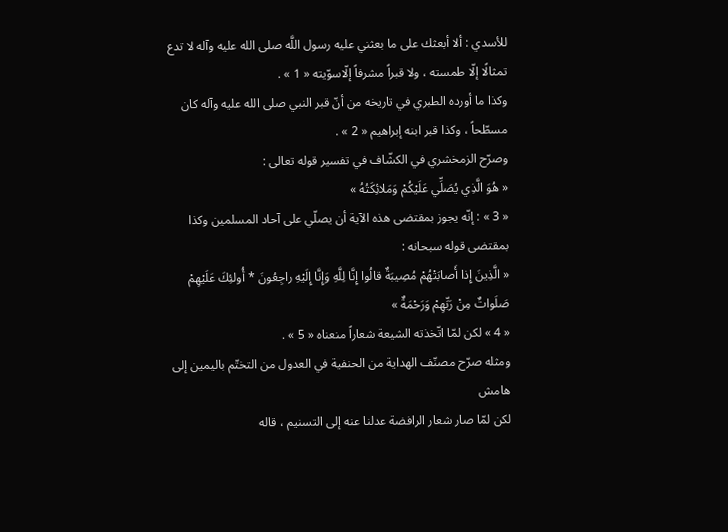للأسدي : ألا أبعثك على ما بعثني عليه رسول اللَّه صلى الله عليه وآله لا تدع تمثالًا إلّا طمسته ، ولا قبراً مشرفاً إلّاسوّيته « 1 » .
وكذا ما أورده الطبري في تاريخه من أنّ قبر النبي صلى الله عليه وآله كان مسطّحاً ، وكذا قبر ابنه إبراهيم « 2 » .
وصرّح الزمخشري في الكشّاف في تفسير قوله تعالى :
« هُوَ الَّذِي يُصَلِّي عَلَيْكُمْ وَمَلائِكَتُهُ »
« 3 » : إنّه يجوز بمقتضى هذه الآية أن يصلّي على آحاد المسلمين وكذا بمقتضى قوله سبحانه :
« الَّذِينَ إِذا أَصابَتْهُمْ مُصِيبَةٌ قالُوا إِنَّا لِلَّهِ وَإِنَّا إِلَيْهِ راجِعُونَ * أُولئِكَ عَلَيْهِمْ صَلَواتٌ مِنْ رَبِّهِمْ وَرَحْمَةٌ »
« 4 » لكن لمّا اتّخذته الشيعة شعاراً منعناه « 5 » .
ومثله صرّح مصنّف الهداية من الحنفية في العدول من التختّم باليمين إلى
هامش
لكن لمّا صار شعار الرافضة عدلنا عنه إلى التسنيم ، قاله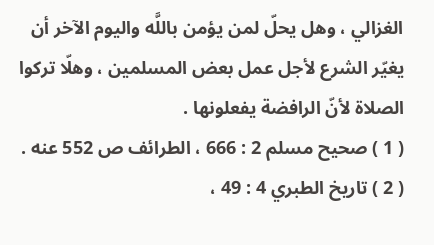الغزالي ، وهل يحلّ لمن يؤمن باللَّه واليوم الآخر أن يغيّر الشرع لأجل عمل بعض المسلمين ، وهلّا تركوا الصلاة لأنّ الرافضة يفعلونها .
( 1 ) صحيح مسلم 2 : 666 ، الطرائف ص 552 عنه .
( 2 ) تاريخ الطبري 4 : 49 ،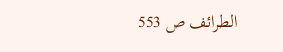الطرائف ص 553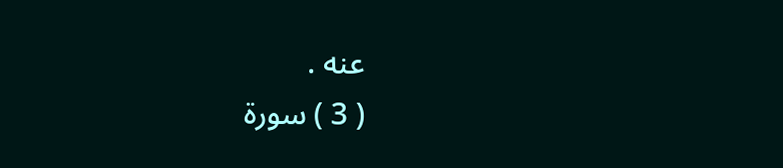عنه .
( 3 ) سورة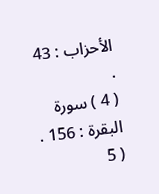الأحزاب : 43 .
( 4 ) سورة البقرة : 156 .
( 5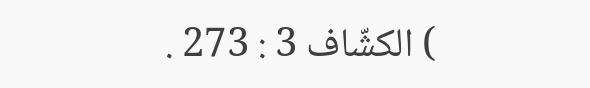) الكشّاف 3 : 273 .